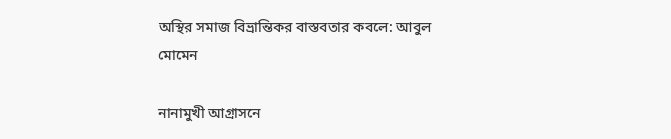অস্থির সমাজ বিভ্রান্তিকর বাস্তবতার কবলে: আবুল মোমেন

নানামুখী আগ্রাসনে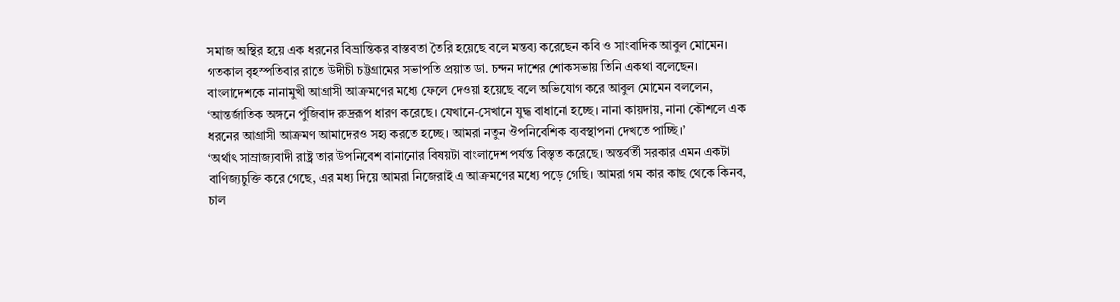সমাজ অস্থির হয়ে এক ধরনের বিভ্রান্তিকর বাস্তবতা তৈরি হয়েছে বলে মন্তব্য করেছেন কবি ও সাংবাদিক আবুল মোমেন।
গতকাল বৃহস্পতিবার রাতে উদীচী চট্টগ্রামের সভাপতি প্রয়াত ডা. চন্দন দাশের শোকসভায় তিনি একথা বলেছেন।
বাংলাদেশকে নানামুখী আগ্রাসী আক্রমণের মধ্যে ফেলে দেওয়া হয়েছে বলে অভিযোগ করে আবুল মোমেন বললেন, ‘আন্তর্জাতিক অঙ্গনে পুঁজিবাদ রুদ্ররূপ ধারণ করেছে। যেখানে-সেখানে যুদ্ধ বাধানো হচ্ছে। নানা কায়দায়, নানা কৌশলে এক ধরনের আগ্রাসী আক্রমণ আমাদেরও সহ্য করতে হচ্ছে। আমরা নতুন ঔপনিবেশিক ব্যবস্থাপনা দেখতে পাচ্ছি।’
‘অর্থাৎ সাম্রাজ্যবাদী রাষ্ট্র তার উপনিবেশ বানানোর বিষয়টা বাংলাদেশ পর্যন্ত বিস্তৃত করেছে। অন্তর্বর্তী সরকার এমন একটা বাণিজ্যচুক্তি করে গেছে, এর মধ্য দিয়ে আমরা নিজেরাই এ আক্রমণের মধ্যে পড়ে গেছি। আমরা গম কার কাছ থেকে কিনব, চাল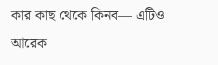কার কাছ থেকে কিনব— এটিও আরেক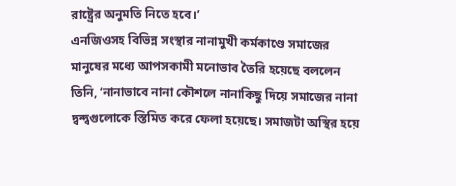রাষ্ট্রের অনুমতি নিতে হবে।’
এনজিওসহ বিভিন্ন সংস্থার নানামুখী কর্মকাণ্ডে সমাজের মানুষের মধ্যে আপসকামী মনোভাব তৈরি হয়েছে বললেন তিনি, ‘নানাভাবে নানা কৌশলে নানাকিছু দিয়ে সমাজের নানা দ্বন্দ্বগুলোকে স্তিমিত করে ফেলা হয়েছে। সমাজটা অস্থির হয়ে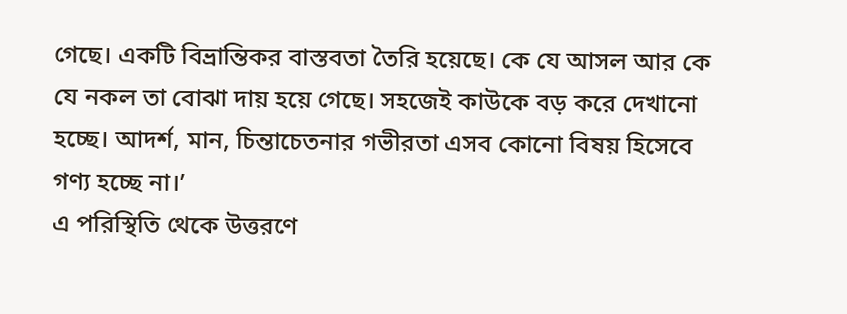গেছে। একটি বিভ্রান্তিকর বাস্তবতা তৈরি হয়েছে। কে যে আসল আর কে যে নকল তা বোঝা দায় হয়ে গেছে। সহজেই কাউকে বড় করে দেখানো হচ্ছে। আদর্শ, মান, চিন্তাচেতনার গভীরতা এসব কোনো বিষয় হিসেবে গণ্য হচ্ছে না।’
এ পরিস্থিতি থেকে উত্তরণে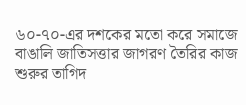৬০-৭০-এর দশকের মতো করে সমাজে বাঙালি জাতিসত্তার জাগরণ তৈরির কাজ শুরুর তাগিদ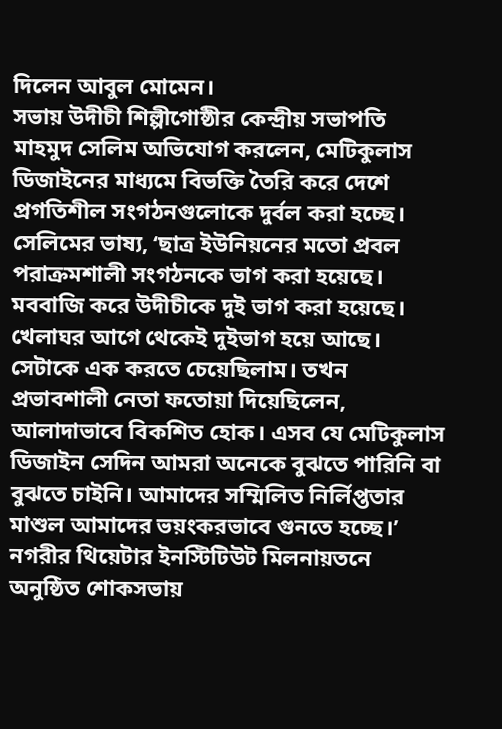দিলেন আবুল মোমেন।
সভায় উদীচী শিল্পীগোষ্ঠীর কেন্দ্রীয় সভাপতি মাহমুদ সেলিম অভিযোগ করলেন, মেটিকুলাস ডিজাইনের মাধ্যমে বিভক্তি তৈরি করে দেশে প্রগতিশীল সংগঠনগুলোকে দুর্বল করা হচ্ছে।
সেলিমের ভাষ্য, ‘ছাত্র ইউনিয়নের মতো প্রবল পরাক্রমশালী সংগঠনকে ভাগ করা হয়েছে। মববাজি করে উদীচীকে দুই ভাগ করা হয়েছে। খেলাঘর আগে থেকেই দুইভাগ হয়ে আছে। সেটাকে এক করতে চেয়েছিলাম। তখন প্রভাবশালী নেতা ফতোয়া দিয়েছিলেন, আলাদাভাবে বিকশিত হোক। এসব যে মেটিকুলাস ডিজাইন সেদিন আমরা অনেকে বুঝতে পারিনি বা বুঝতে চাইনি। আমাদের সম্মিলিত নির্লিপ্ততার মাশুল আমাদের ভয়ংকরভাবে গুনতে হচ্ছে।’
নগরীর থিয়েটার ইনস্টিটিউট মিলনায়তনে অনুষ্ঠিত শোকসভায়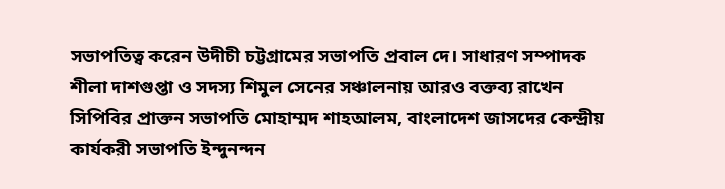সভাপতিত্ব করেন উদীচী চট্টগ্রামের সভাপতি প্রবাল দে। সাধারণ সম্পাদক শীলা দাশগুপ্তা ও সদস্য শিমুল সেনের সঞ্চালনায় আরও বক্তব্য রাখেন সিপিবির প্রাক্তন সভাপতি মোহাম্মদ শাহআলম, বাংলাদেশ জাসদের কেন্দ্রীয় কার্যকরী সভাপতি ইন্দুনন্দন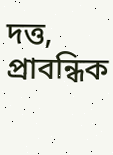দত্ত, প্রাবন্ধিক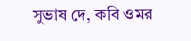সুভাষ দে, কবি ওমর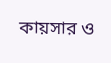কায়সার ও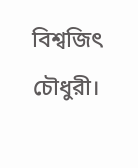বিশ্বজিৎ চৌধুরী।